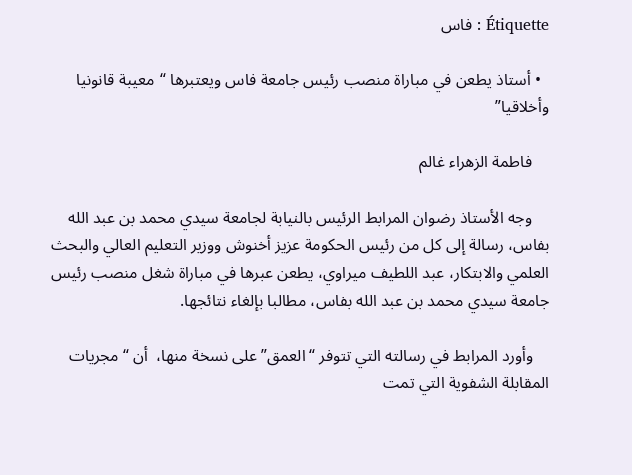Étiquette : فاس

  • أستاذ يطعن في مباراة منصب رئيس جامعة فاس ويعتبرها “معيبة قانونيا وأخلاقيا”

    فاطمة الزهراء غالم

    وجه الأستاذ رضوان المرابط الرئيس بالنيابة لجامعة سيدي محمد بن عبد الله بفاس، رسالة إلى كل من رئيس الحكومة عزيز أخنوش ووزير التعليم العالي والبحث العلمي والابتكار، عبد اللطيف ميراوي، يطعن عبرها في مباراة شغل منصب رئيس جامعة سيدي محمد بن عبد الله بفاس، مطالبا بإلغاء نتائجها.

    وأورد المرابط في رسالته التي تتوفر “العمق” على نسخة منها،  أن “مجريات المقابلة الشفوية التي تمت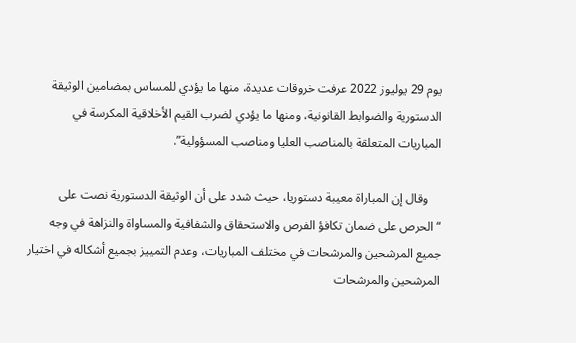يوم 29 يوليوز 2022 عرفت خروقات عديدة، منها ما يؤدي للمساس بمضامين الوثيقة الدستورية والضوابط القانونية، ومنها ما يؤدي لضرب القيم الأخلاقية المكرسة في المباريات المتعلقة بالمناصب العليا ومناصب المسؤولية”.

    وقال إن المباراة معيبة دستوريا، حيث شدد على أن الوثيقة الدستورية نصت على “الحرص على ضمان تكافؤ الفرص والاستحقاق والشفافية والمساواة والنزاهة في وجه جميع المرشحين والمرشحات في مختلف المباريات، وعدم التمييز بجميع أشكاله في اختيار المرشحين والمرشحات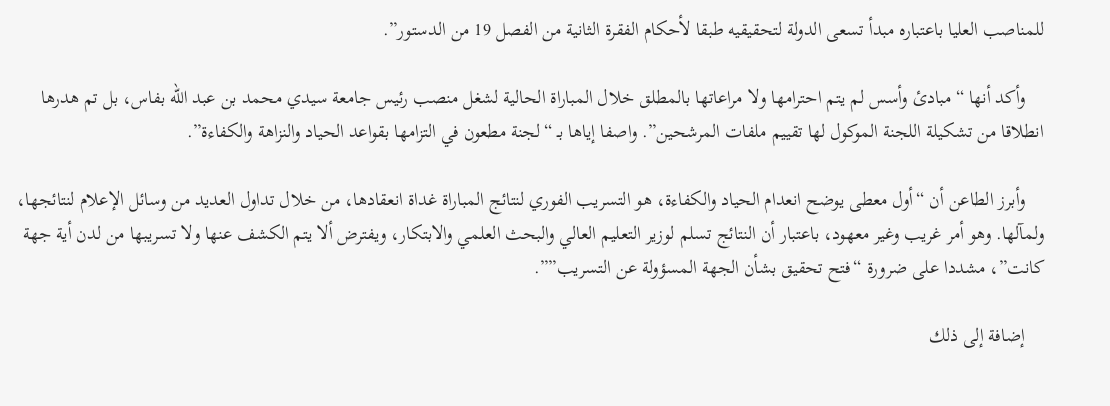للمناصب العليا باعتباره مبدأ تسعى الدولة لتحقيقيه طبقا لأحكام الفقرة الثانية من الفصل 19 من الدستور”.

    وأكد أنها “مبادئ وأسس لم يتم احترامها ولا مراعاتها بالمطلق خلال المباراة الحالية لشغل منصب رئيس جامعة سيدي محمد بن عبد الله بفاس، بل تم هدرها انطلاقا من تشكيلة اللجنة الموكول لها تقييم ملفات المرشحين”. واصفا إياها بـ “لجنة مطعون في التزامها بقواعد الحياد والنزاهة والكفاءة”.

    وأبرز الطاعن أن “أول معطى يوضح انعدام الحياد والكفاءة، هو التسريب الفوري لنتائج المباراة غداة انعقادها، من خلال تداول العديد من وسائل الإعلام لنتائجها، ولمآلها. وهو أمر غريب وغير معهود، باعتبار أن النتائج تسلم لوزير التعليم العالي والبحث العلمي والابتكار، ويفترض ألا يتم الكشف عنها ولا تسريبها من لدن أية جهة كانت”، مشددا على ضرورة “فتح تحقيق بشأن الجهة المسؤولة عن التسريب””.

    إضافة إلى ذلك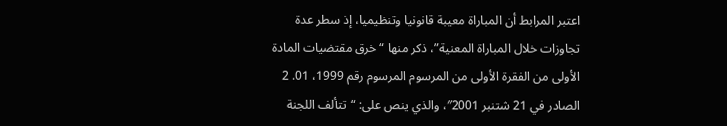اعتبر المرابط أن المباراة معيبة قانونيا وتنظيميا، إذ سطر عدة تجاوزات خلال المباراة المعنية”، ذكر منها “خرق مقتضيات المادة الأولى من الفقرة الأولى من المرسوم المرسوم رقم 1999، 01. 2 الصادر في 21 شتنبر 2001″، والذي ينص على: “تتألف اللجنة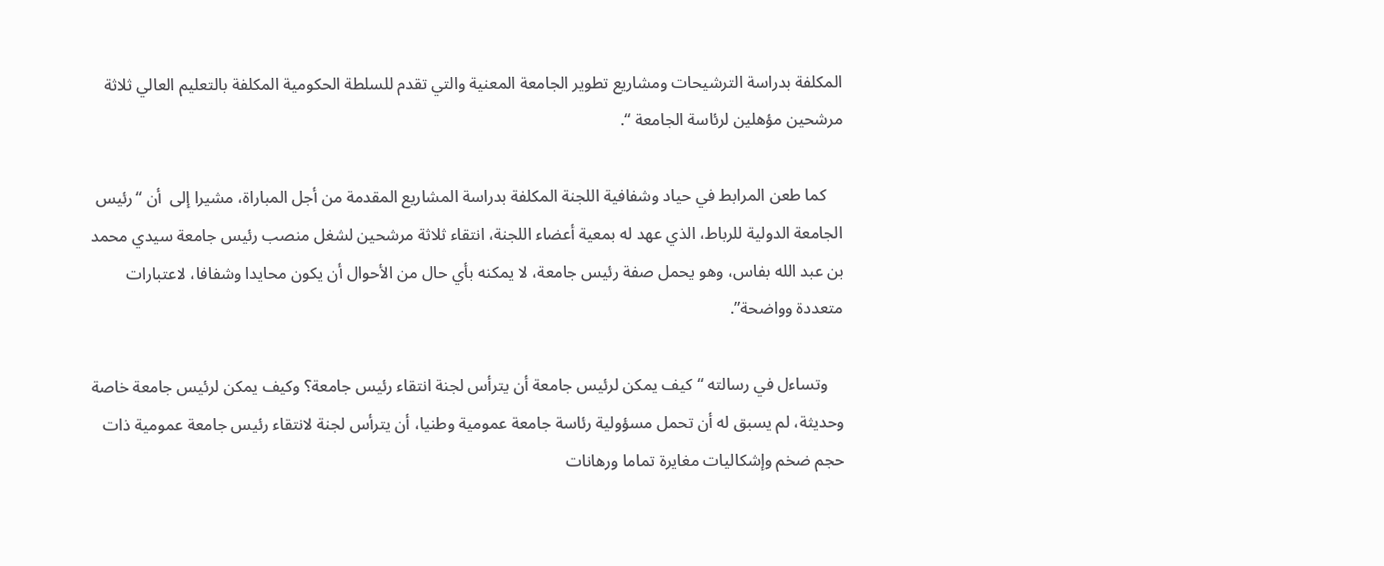المكلفة بدراسة الترشيحات ومشاريع تطوير الجامعة المعنية والتي تقدم للسلطة الحكومية المكلفة بالتعليم العالي ثلاثة مرشحين مؤهلين لرئاسة الجامعة “.

    كما طعن المرابط في حياد وشفافية اللجنة المكلفة بدراسة المشاريع المقدمة من أجل المباراة، مشيرا إلى  أن “رئيس الجامعة الدولية للرباط، الذي عهد له بمعية أعضاء اللجنة، انتقاء ثلاثة مرشحين لشغل منصب رئيس جامعة سيدي محمد بن عبد الله بفاس، وهو يحمل صفة رئيس جامعة، لا يمكنه بأي حال من الأحوال أن يكون محايدا وشفافا، لاعتبارات متعددة وواضحة”.

    وتساءل في رسالته “كيف يمكن لرئيس جامعة أن يترأس لجنة انتقاء رئيس جامعة؟ وكيف يمكن لرئيس جامعة خاصة وحديثة، لم يسبق له أن تحمل مسؤولية رئاسة جامعة عمومية وطنيا، أن يترأس لجنة لانتقاء رئيس جامعة عمومية ذات حجم ضخم وإشكاليات مغايرة تماما ورهانات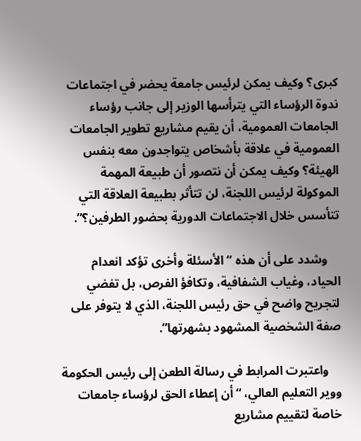كبرى؟ وكيف يمكن لرئيس جامعة يحضر في اجتماعات ندوة الرؤساء التي يترأسها الوزير إلى جانب رؤساء الجامعات العمومية، أن يقيم مشاريع تطوير الجامعات العمومية في علاقة بأشخاص يتواجدون معه بنفس الهيئة؟ وكيف يمكن أن نتصور أن طبيعة المهمة الموكولة لرئيس اللجنة، لن تتأثر بطبيعة العلاقة التي تتأسس خلال الاجتماعات الدورية بحضور الطرفين؟”.

    وشدد على أن هذه “الأسئلة وأخرى تؤكد انعدام الحياد، وغياب الشفافية، وتكافؤ الفرص، بل تفضي لتجريح واضح في حق رئيس اللجنة، الذي لا يتوفر على صفة الشخصية المشهود بشهرتها”.

    واعتبرت المرابط في رسالة الطعن إلى رئيس الحكومة ووير التعليم العالي، “أن إعطاء الحق لرؤساء جامعات خاصة لتقييم مشاريع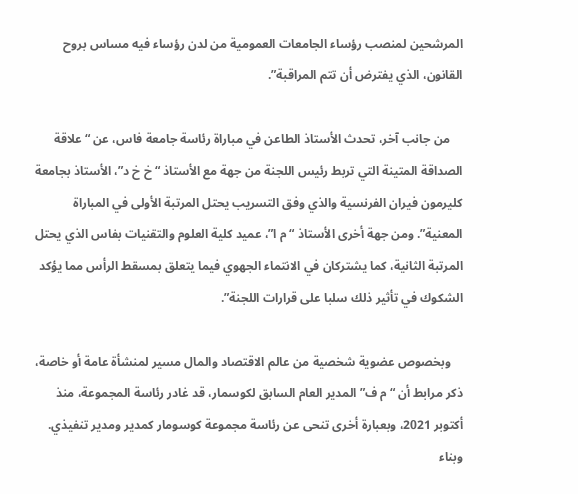المرشحين لمنصب رؤساء الجامعات العمومية من لدن رؤساء فيه مساس بروح القانون، الذي يفترض أن تتم المراقبة”.

    من جانب آخر، تحدث الأستاذ الطاعن في مباراة رئاسة جامعة فاس، عن “علاقة الصداقة المتينة التي تربط رئيس اللجنة من جهة مع الأستاذ “خ خ د”، الأستاذ بجامعة كليرمون فيران الفرنسية والذي وفق التسريب يحتل المرتبة الأولى في المباراة المعنية”. ومن جهة أخرى الأستاذ “م ا”، عميد كلية العلوم والتقنيات بفاس الذي يحتل المرتبة الثانية، كما يشتركان في الانتماء الجهوي فيما يتعلق بمسقط الرأس مما يؤكد الشكوك في تأثير ذلك سلبا على قرارات اللجنة”.

    وبخصوص عضوية شخصية من عالم الاقتصاد والمال مسير لمنشأة عامة أو خاصة، ذكر مرابط أن “م ف” المدير العام السابق لكوسمار، قد غادر رئاسة المجموعة، منذ أكتوبر 2021، وبعبارة أخرى تنحى عن رئاسة مجموعة كوسومار كمدير ومدير تنفيذي. وبناء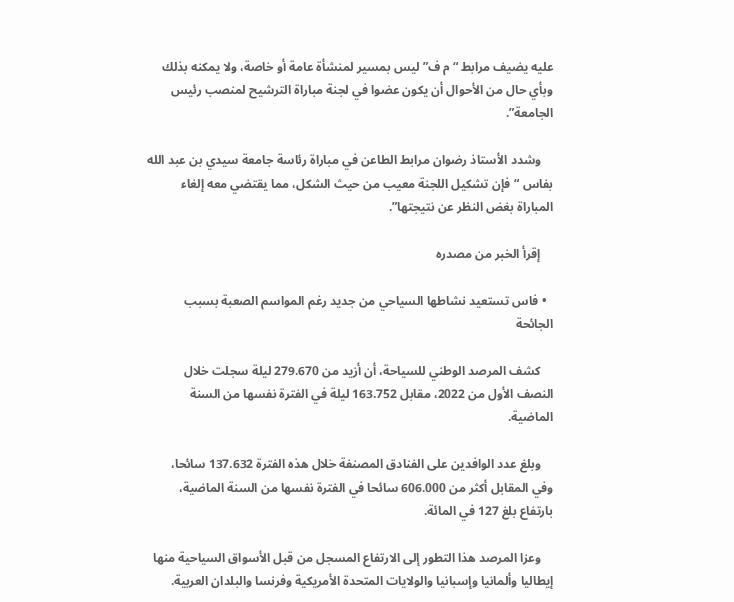عليه يضيف مرابط “م ف” ليس بمسير لمنشأة عامة أو خاصة، ولا يمكنه بذلك وبأي حال من الأحوال أن يكون عضوا في لجنة مباراة الترشيح لمنصب رئيس الجامعة”.

    وشدد الأستاذ رضوان مرابط الطاعن في مباراة رئاسة جامعة سيدي بن عبد الله بفاس “فإن تشكيل اللجنة معيب من حيث الشكل، مما يقتضي معه إلغاء المباراة بغض النظر عن نتيجتها”.

    إقرأ الخبر من مصدره

  • فاس تستعيد نشاطها السياحي من جديد رغم المواسم الصعبة بسبب الجائحة

    كشف المرصد الوطني للسياحة، أن أزيد من 279.670 ليلة سجلت خلال النصف الأول من 2022، مقابل 163.752 ليلة في الفترة نفسها من السنة الماضية.

    وبلغ عدد الوافدين على الفنادق المصنفة خلال هذه الفترة 137.632 سائحا، وفي المقابل أكثر من 606.000 سائحا في الفترة نفسها من السنة الماضية، بارتفاع بلغ 127 في المائة.

    وعزا المرصد هذا التطور إلى الارتفاع المسجل من قبل الأسواق السياحية منها إيطاليا وألمانيا وإسبانيا والولايات المتحدة الأمريكية وفرنسا والبلدان العربية.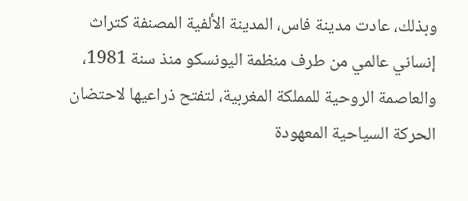وبذلك، عادت مدينة فاس، المدينة الألفية المصنفة كتراث إنساني عالمي من طرف منظمة اليونسكو منذ سنة 1981، والعاصمة الروحية للمملكة المغربية، لتفتح ذراعيها لاحتضان الحركة السياحية المعهودة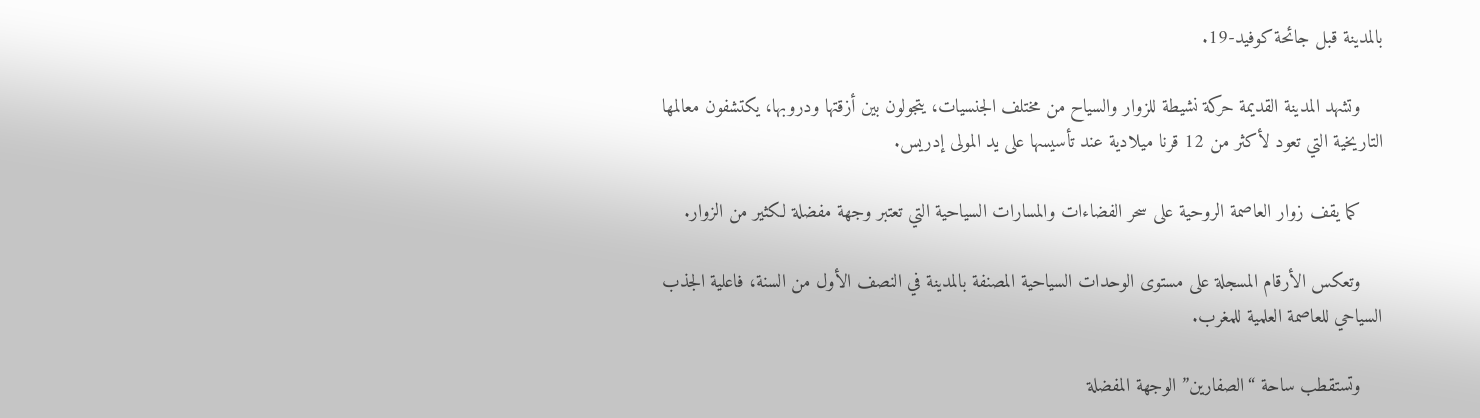بالمدينة قبل جائحة كوفيد-19.

    وتشهد المدينة القديمة حركة نشيطة للزوار والسياح من مختلف الجنسيات، يتجولون بين أزقتها ودروبها، يكتشفون معالمها التاريخية التي تعود لأكثر من 12 قرنا ميلادية عند تأسيسها على يد المولى إدريس.

    كما يقف زوار العاصمة الروحية على سحر الفضاءات والمسارات السياحية التي تعتبر وجهة مفضلة لكثير من الزوار.

    وتعكس الأرقام المسجلة على مستوى الوحدات السياحية المصنفة بالمدينة في النصف الأول من السنة، فاعلية الجذب السياحي للعاصمة العلمية للمغرب.

    وتستقطب ساحة “الصفارين” الوجهة المفضلة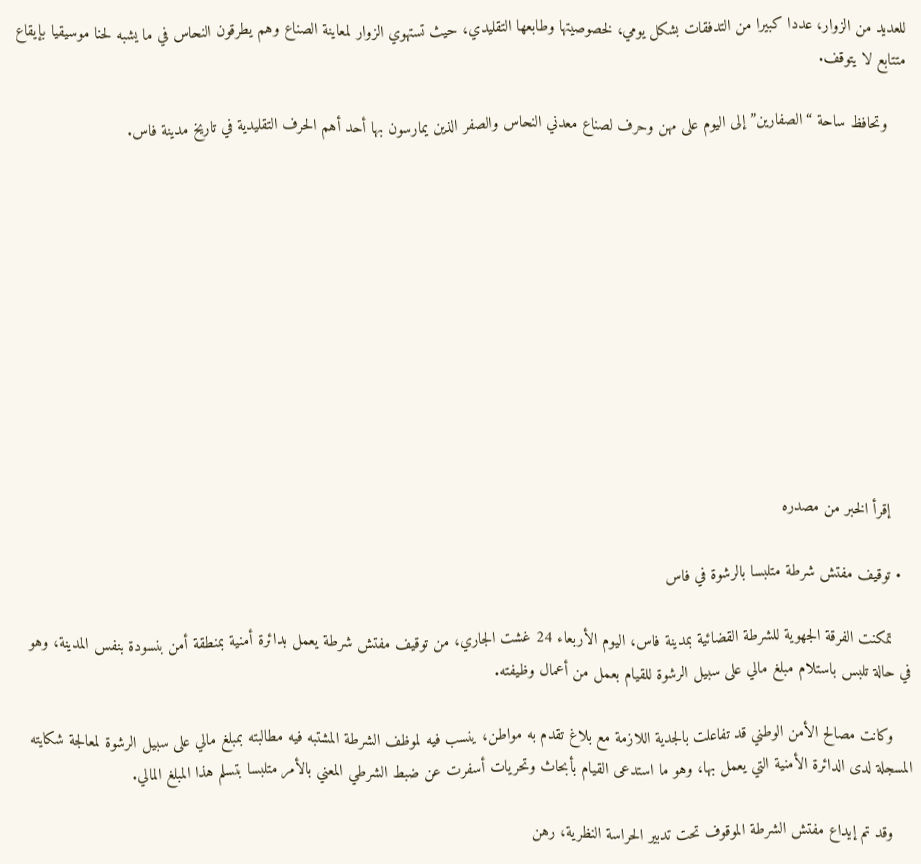للعديد من الزوار، عددا كبيرا من التدفقات بشكل يومي، لخصوصيتها وطابعها التقليدي، حيث تستهوي الزوار لمعاينة الصناع وهم يطرقون النحاس في ما يشبه لحنا موسيقيا بإيقاع متتابع لا يتوقف.

    وتحافظ ساحة “الصفارين” إلى اليوم على مهن وحرف لصناع معدني النحاس والصفر الذين يمارسون بها أحد أهم الحرف التقليدية في تاريخ مدينة فاس.











    إقرأ الخبر من مصدره

  • توقيف مفتش شرطة متلبسا بالرشوة في فاس

    تمكنت الفرقة الجهوية للشرطة القضائية بمدينة فاس، اليوم الأربعاء 24 غشت الجاري، من توقيف مفتش شرطة يعمل بدائرة أمنية بمنطقة أمن بنسودة بنفس المدينة، وهو في حالة تلبس باستلام مبلغ مالي على سبيل الرشوة للقيام بعمل من أعمال وظيفته.

    وكانت مصالح الأمن الوطني قد تفاعلت بالجدية اللازمة مع بلاغ تقدم به مواطن، ينسب فيه لموظف الشرطة المشتبه فيه مطالبته بمبلغ مالي على سبيل الرشوة لمعالجة شكايته المسجلة لدى الدائرة الأمنية التي يعمل بها، وهو ما استدعى القيام بأبحاث وتحريات أسفرت عن ضبط الشرطي المعني بالأمر متلبسا بتسلم هذا المبلغ المالي.

    وقد تم إيداع مفتش الشرطة الموقوف تحت تدبير الحراسة النظرية، رهن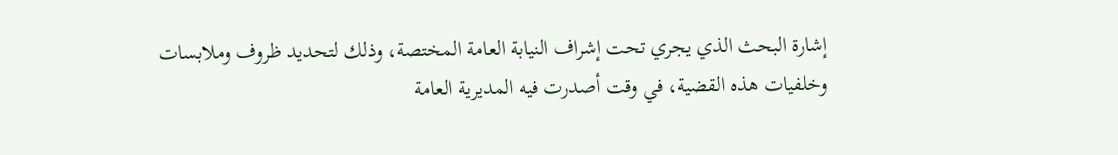إشارة البحث الذي يجري تحت إشراف النيابة العامة المختصة، وذلك لتحديد ظروف وملابسات وخلفيات هذه القضية، في وقت أصدرت فيه المديرية العامة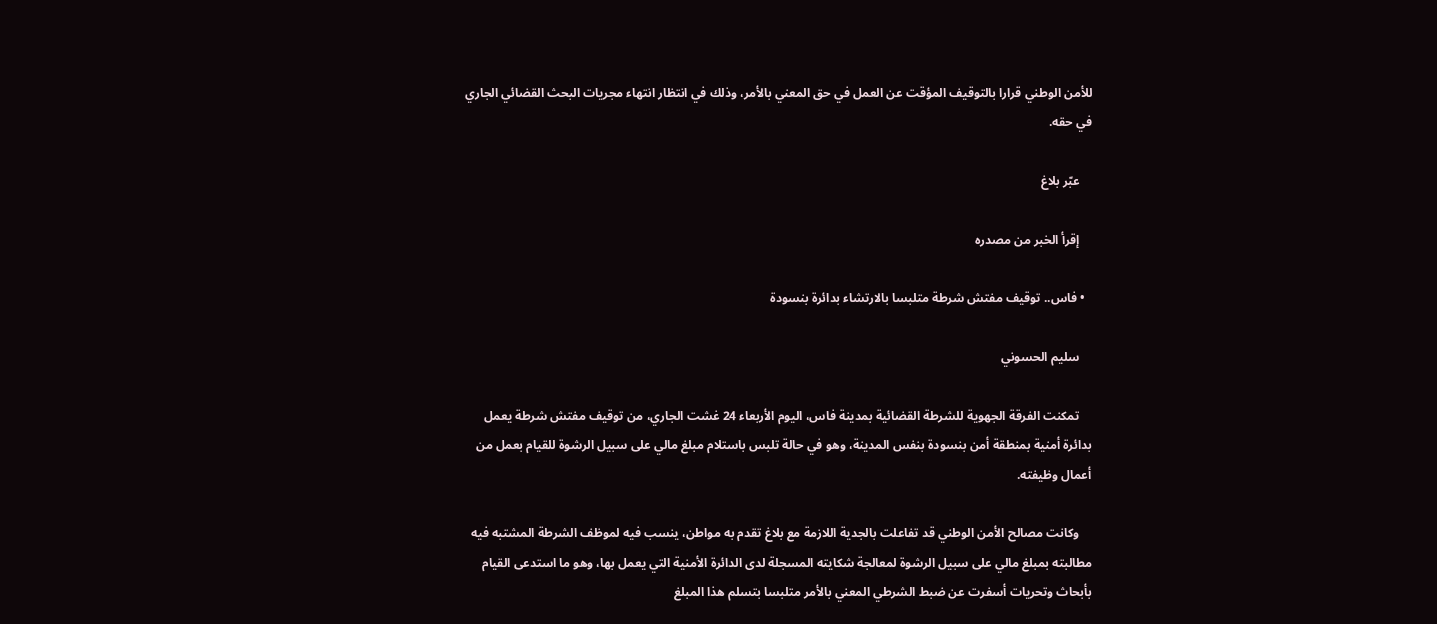للأمن الوطني قرارا بالتوقيف المؤقت عن العمل في حق المعني بالأمر، وذلك في انتظار انتهاء مجريات البحث القضائي الجاري في حقه.

    عبّر بلاغ

    إقرأ الخبر من مصدره

  • فاس.. توقيف مفتش شرطة متلبسا بالارتشاء بدائرة بنسودة

    سليم الحسوني

    تمكنت الفرقة الجهوية للشرطة القضائية بمدينة فاس، اليوم الأربعاء 24 غشت الجاري، من توقيف مفتش شرطة يعمل بدائرة أمنية بمنطقة أمن بنسودة بنفس المدينة، وهو في حالة تلبس باستلام مبلغ مالي على سبيل الرشوة للقيام بعمل من أعمال وظيفته.

    وكانت مصالح الأمن الوطني قد تفاعلت بالجدية اللازمة مع بلاغ تقدم به مواطن، ينسب فيه لموظف الشرطة المشتبه فيه مطالبته بمبلغ مالي على سبيل الرشوة لمعالجة شكايته المسجلة لدى الدائرة الأمنية التي يعمل بها، وهو ما استدعى القيام بأبحاث وتحريات أسفرت عن ضبط الشرطي المعني بالأمر متلبسا بتسلم هذا المبلغ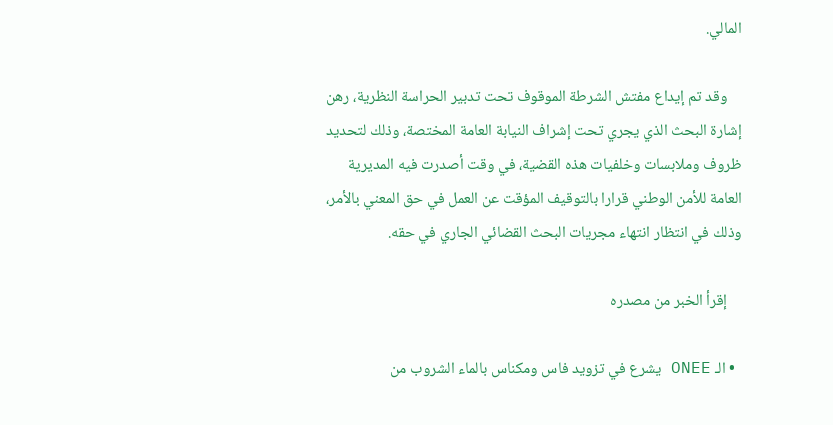المالي.

    وقد تم إيداع مفتش الشرطة الموقوف تحت تدبير الحراسة النظرية، رهن إشارة البحث الذي يجري تحت إشراف النيابة العامة المختصة، وذلك لتحديد ظروف وملابسات وخلفيات هذه القضية، في وقت أصدرت فيه المديرية العامة للأمن الوطني قرارا بالتوقيف المؤقت عن العمل في حق المعني بالأمر، وذلك في انتظار انتهاء مجريات البحث القضائي الجاري في حقه.

    إقرأ الخبر من مصدره

  • الـ ONEE يشرع في تزويد فاس ومكناس بالماء الشروب من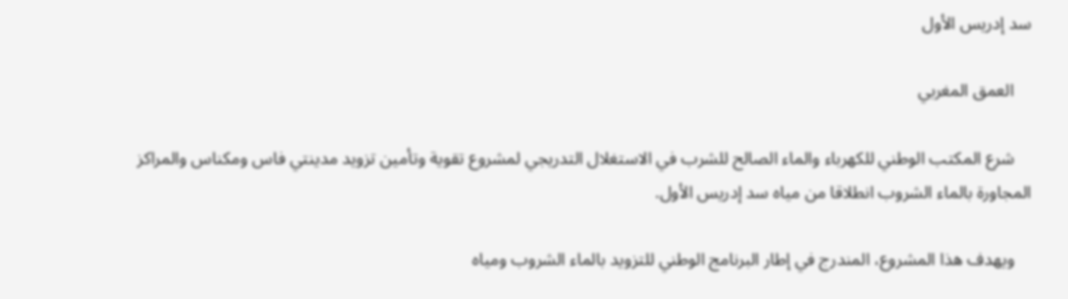سد إدريس الأول

    العمق المغربي

    شرع المكتب الوطني للكهرباء والماء الصالح للشرب في الاستغلال التدريجي لمشروع تقوية وتأمين تزويد مدينتي فاس ومكناس والمراكز المجاورة بالماء الشروب انطلاقا من مياه سد إدريس الأول.

    ويهدف هذا المشروع، المندرج في إطار البرنامج الوطني للتزويد بالماء الشروب ومياه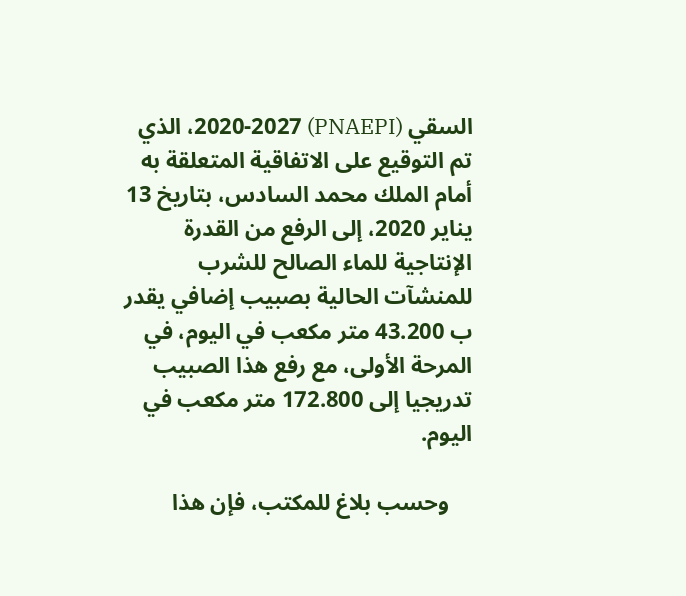السقي (PNAEPI) 2020-2027، الذي تم التوقيع على الاتفاقية المتعلقة به أمام الملك محمد السادس، بتاريخ 13 يناير 2020، إلى الرفع من القدرة الإنتاجية للماء الصالح للشرب للمنشآت الحالية بصبيب إضافي يقدر ب 43.200 متر مكعب في اليوم، في المرحة الأولى، مع رفع هذا الصبيب تدريجيا إلى 172.800 متر مكعب في اليوم.

    وحسب بلاغ للمكتب، فإن هذا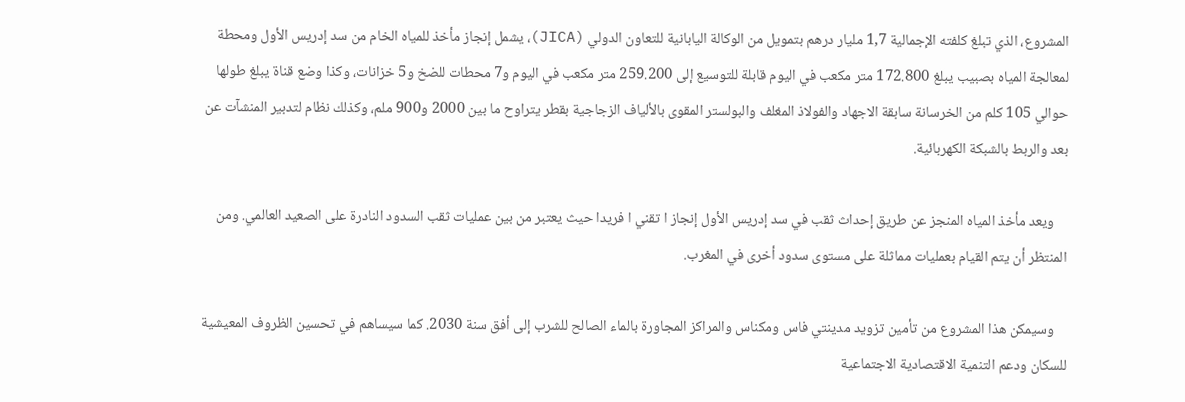المشروع، الذي تبلغ كلفته الإجمالية 1,7 مليار درهم بتمويل من الوكالة اليابانية للتعاون الدولي (JICA)، يشمل إنجاز مأخذ للمياه الخام من سد إدريس الأول ومحطة لمعالجة المياه بصبيب يبلغ 172.800 متر مكعب في اليوم قابلة للتوسيع إلى 259.200 متر مكعب في اليوم و7 محطات للضخ و5 خزانات، وكذا وضع قناة يبلغ طولها حوالي 105 كلم من الخرسانة سابقة الاجهاد والفولاذ المغلف والبولستر المقوى بالألياف الزجاجية بقطر يتراوح ما بين 2000 و900 ملم، وكذلك نظام لتدبير المنشآت عن بعد والربط بالشبكة الكهربائية.

    ويعد مأخذ المياه المنجز عن طريق إحداث ثقب في سد إدريس الأول إنجاز ا تقني ا فريدا حيث يعتبر من بين عمليات ثقب السدود النادرة على الصعيد العالمي. ومن المنتظر أن يتم القيام بعمليات مماثلة على مستوى سدود أخرى في المغرب.

    وسيمكن هذا المشروع من تأمين تزويد مدينتي فاس ومكناس والمراكز المجاورة بالماء الصالح للشرب إلى أفق سنة 2030. كما سيساهم في تحسين الظروف المعيشية للسكان ودعم التنمية الاقتصادية الاجتماعية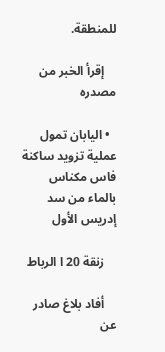للمنطقة.

    إقرأ الخبر من مصدره

  • اليابان تمول عملية تزويد ساكنة فاس مكناس بالماء من سد إدريس الأول

    زنقة 20 ا الرباط

    أفاد بلاغ صادر عن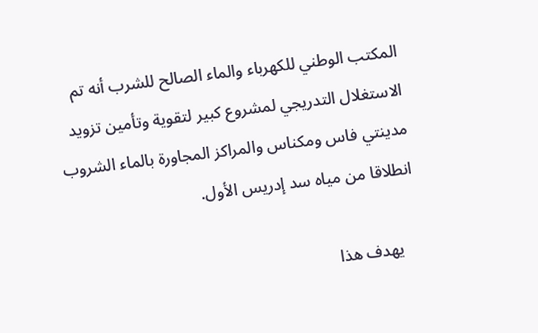المكتب الوطني للكهرباء والماء الصالح للشرب أنه تم الاستغلال التدريجي لمشروع كبير لتقوية وتأمين تزويد مدينتي فاس ومكناس والمراكز المجاورة بالماء الشروب انطلاقا من مياه سد إدريس الأول.

    يهدف هذا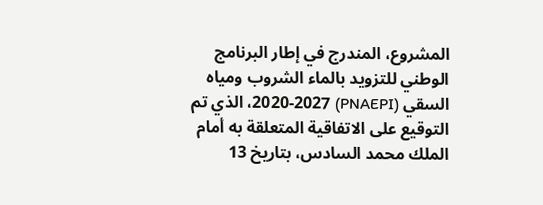المشروع، المندرج في إطار البرنامج الوطني للتزويد بالماء الشروب ومياه السقي (PNAEPI) 2020-2027، الذي تم التوقيع على الاتفاقية المتعلقة به أمام الملك محمد السادس، بتاريخ 13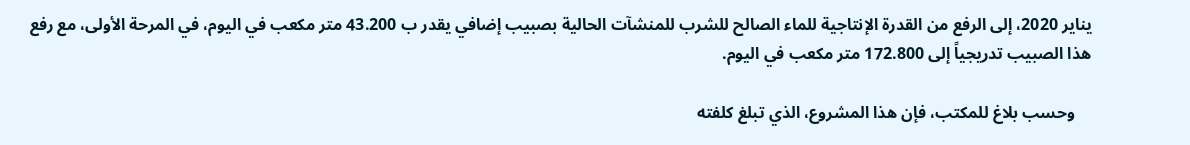يناير 2020، إلى الرفع من القدرة الإنتاجية للماء الصالح للشرب للمنشآت الحالية بصبيب إضافي يقدر ب 43.200 متر مكعب في اليوم، في المرحة الأولى، مع رفع هذا الصبيب تدريجياً إلى 172.800 متر مكعب في اليوم.

    وحسب بلاغ للمكتب، فإن هذا المشروع، الذي تبلغ كلفته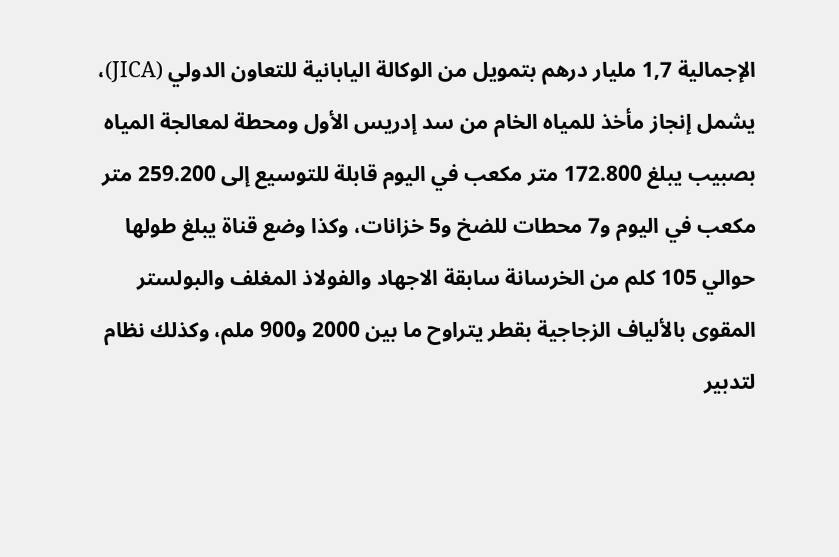الإجمالية 1,7 مليار درهم بتمويل من الوكالة اليابانية للتعاون الدولي (JICA)، يشمل إنجاز مأخذ للمياه الخام من سد إدريس الأول ومحطة لمعالجة المياه بصبيب يبلغ 172.800 متر مكعب في اليوم قابلة للتوسيع إلى 259.200 متر مكعب في اليوم و7 محطات للضخ و5 خزانات، وكذا وضع قناة يبلغ طولها حوالي 105 كلم من الخرسانة سابقة الاجهاد والفولاذ المغلف والبولستر المقوى بالألياف الزجاجية بقطر يتراوح ما بين 2000 و900 ملم، وكذلك نظام لتدبير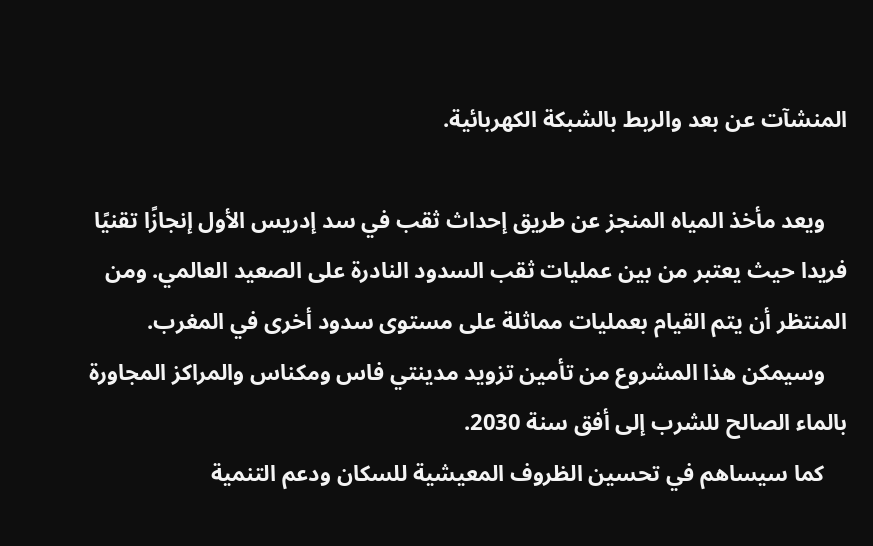المنشآت عن بعد والربط بالشبكة الكهربائية.

    ويعد مأخذ المياه المنجز عن طريق إحداث ثقب في سد إدريس الأول إنجازًا تقنيًا فريدا حيث يعتبر من بين عمليات ثقب السدود النادرة على الصعيد العالمي. ومن المنتظر أن يتم القيام بعمليات مماثلة على مستوى سدود أخرى في المغرب.
    وسيمكن هذا المشروع من تأمين تزويد مدينتي فاس ومكناس والمراكز المجاورة بالماء الصالح للشرب إلى أفق سنة 2030.
    كما سيساهم في تحسين الظروف المعيشية للسكان ودعم التنمية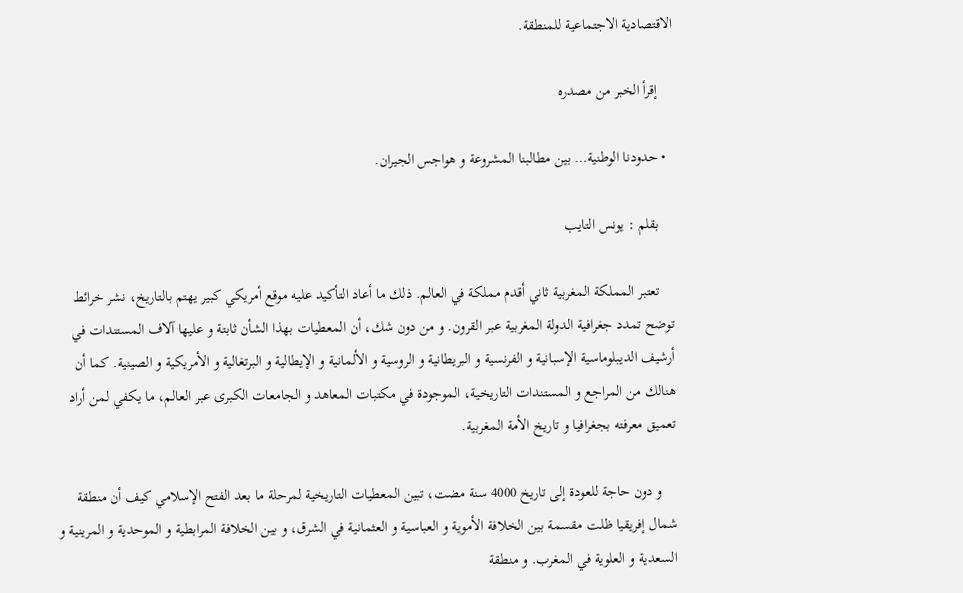الاقتصادية الاجتماعية للمنطقة.

    إقرأ الخبر من مصدره

  • حدودنا الوطنية… بين مطالبنا المشروعة و هواجس الجيران.

    بقلم : يونس التايب

    تعتبر المملكة المغربية ثاني أقدم مملكة في العالم. ذلك ما أعاد التأكيد عليه موقع أمريكي كبير يهتم بالتاريخ، نشر خرائط توضح تمدد جغرافية الدولة المغربية عبر القرون. و من دون شك، أن المعطيات بهذا الشأن ثابتة و عليها آلاف المستندات في أرشيف الديبلوماسية الإسبانية و الفرنسية و البريطانية و الروسية و الألمانية و الإيطالية و البرتغالية و الأمريكية و الصينية. كما أن هنالك من المراجع و المستندات التاريخية، الموجودة في مكتبات المعاهد و الجامعات الكبرى عبر العالم، ما يكفي لمن أراد تعميق معرفته بجغرافيا و تاريخ الأمة المغربية.

    و دون حاجة للعودة إلى تاريخ 4000 سنة مضت، تبين المعطيات التاريخية لمرحلة ما بعد الفتح الإسلامي كيف أن منطقة شمال إفريقيا ظلت مقسمة بين الخلافة الأموية و العباسية و العثمانية في الشرق، و بين الخلافة المرابطية و الموحدية و المرينية و السعدية و العلوية في المغرب. و منطقة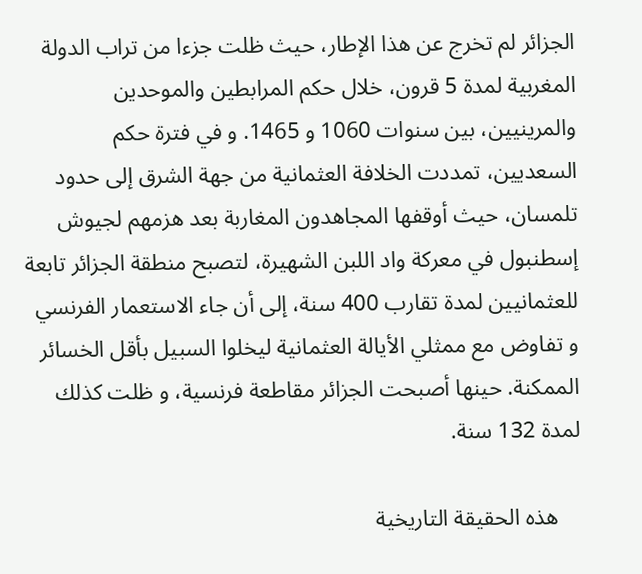الجزائر لم تخرج عن هذا الإطار، حيث ظلت جزءا من تراب الدولة المغربية لمدة 5 قرون، خلال حكم المرابطين والموحدين والمرينيين، بين سنوات 1060 و 1465. و في فترة حكم السعديين، تمددت الخلافة العثمانية من جهة الشرق إلى حدود تلمسان، حيث أوقفها المجاهدون المغاربة بعد هزمهم لجيوش إسطنبول في معركة واد اللبن الشهيرة، لتصبح منطقة الجزائر تابعة للعثمانيين لمدة تقارب 400 سنة، إلى أن جاء الاستعمار الفرنسي و تفاوض مع ممثلي الأيالة العثمانية ليخلوا السبيل بأقل الخسائر الممكنة. حينها أصبحت الجزائر مقاطعة فرنسية، و ظلت كذلك لمدة 132 سنة.

    هذه الحقيقة التاريخية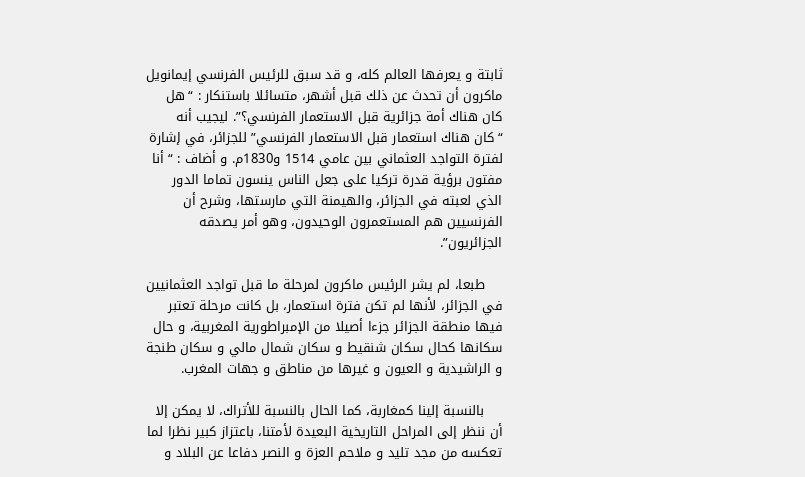ثابتة و يعرفها العالم كله، و قد سبق للرئيس الفرنسي إيمانويل ماكرون أن تحدث عن ذلك قبل أشهر، متسائلا باستنكار : “هل كان هناك أمة جزائرية قبل الاستعمار الفرنسي؟”. ليجيب أنه “كان هناك استعمار قبل الاستعمار الفرنسي” للجزائر، في إشارة لفترة التواجد العثماني بين عامي 1514 و1830م. و أضاف : “أنا مفتون برؤية قدرة تركيا على جعل الناس ينسون تماما الدور الذي لعبته في الجزائر، والهيمنة التي مارستها، وشرح أن الفرنسيين هم المستعمرون الوحيدون، وهو أمر يصدقه الجزائريون”.

    طبعا، لم يشر الرئيس ماكرون لمرحلة ما قبل تواجد العثمانيين في الجزائر، لأنها لم تكن فترة استعمار، بل كانت مرحلة تعتبر فيها منطقة الجزائر جزءا أصيلا من الإمبراطورية المغربية، و حال سكانها كحال سكان شنقيط و سكان شمال مالي و سكان طنجة و الراشيدية و العيون و غيرها من مناطق و جهات المغرب.

    بالنسبة إلينا كمغاربة، كما الحال بالنسبة للأتراك، لا يمكن إلا أن ننظر إلى المراحل التاريخية البعيدة لأمتنا، باعتزاز كبير نظرا لما تعكسه من مجد تليد و ملاحم العزة و النصر دفاعا عن البلاد و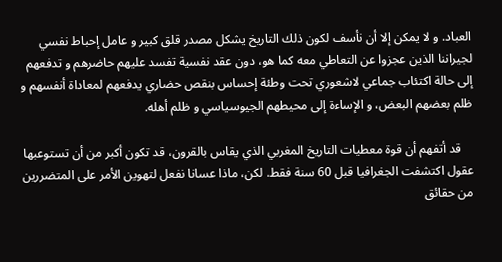العباد. و لا يمكن إلا أن نأسف لكون ذلك التاريخ يشكل مصدر قلق كبير و عامل إحباط نفسي لجيراننا الذين عجزوا عن التعاطي معه كما هو، دون عقد نفسية تفسد عليهم حاضرهم و تدفعهم إلى حالة اكتئاب جماعي لاشعوري تحت وطئة إحساس بنقص حضاري يدفعهم لمعاداة أنفسهم و ظلم بعضهم البعض، و الإساءة إلى محيطهم الجيوسياسي و ظلم أهله.

    قد أتفهم أن قوة معطيات التاريخ المغربي الذي يقاس بالقرون، قد تكون أكبر من أن تستوعبها عقول اكتشفت الجغرافيا قبل 60 سنة فقط. لكن، ماذا عسانا نفعل لتهوين الأمر على المتضررين من حقائق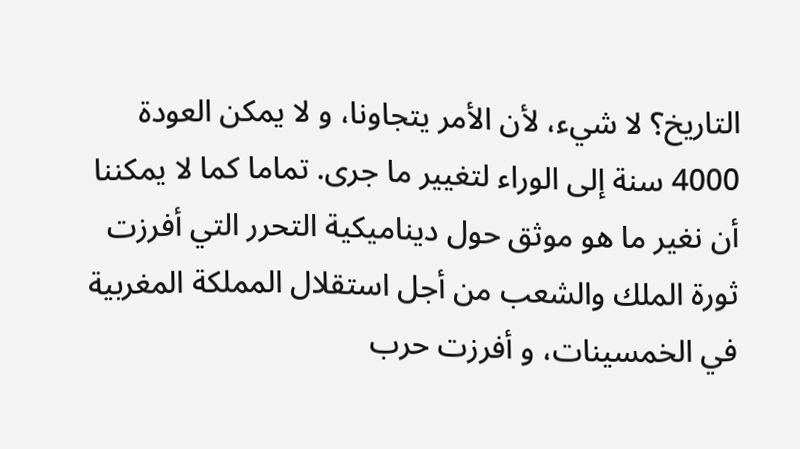التاريخ؟ لا شيء، لأن الأمر يتجاونا، و لا يمكن العودة 4000 سنة إلى الوراء لتغيير ما جرى. تماما كما لا يمكننا أن نغير ما هو موثق حول ديناميكية التحرر التي أفرزت ثورة الملك والشعب من أجل استقلال المملكة المغربية في الخمسينات، و أفرزت حرب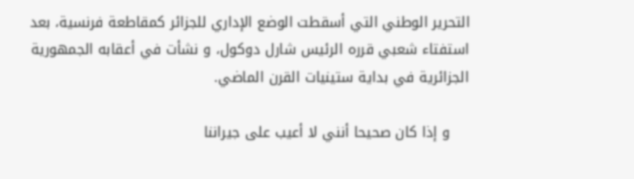التحرير الوطني التي أسقطت الوضع الإداري للجزائر كمقاطعة فرنسية، بعد استفتاء شعبي قرره الرئيس شارل دوكول، و نشأت في أعقابه الجمهورية الجزائرية في بداية ستينيات القرن الماضي.

    و إذا كان صحيحا أنني لا أعيب على جيراننا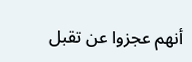أنهم عجزوا عن تقبل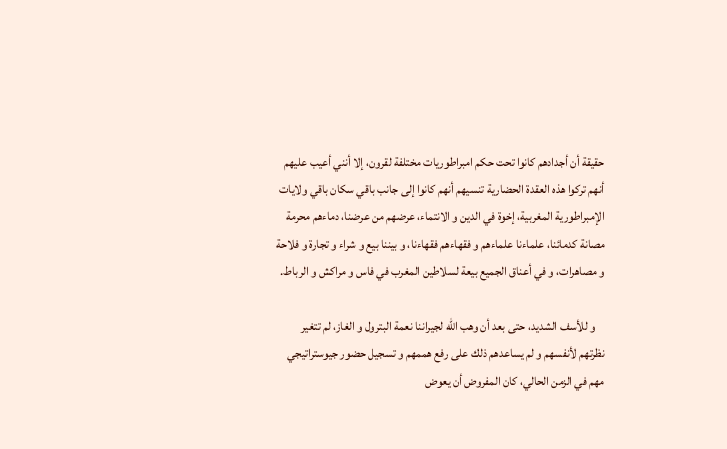حقيقة أن أجدادهم كانوا تحت حكم امبراطوريات مختلفة لقرون، إلا أنني أعيب عليهم أنهم تركوا هذه العقدة الحضارية تنسيهم أنهم كانوا إلى جانب باقي سكان باقي ولايات الإمبراطورية المغربية، إخوة في الدين و الانتماء، عرضهم من عرضنا، دماءهم محرمة مصانة كدمائنا، علماءنا علماءهم و فقهاءهم فقهاءنا، و بيننا بيع و شراء و تجارة و فلاحة و مصاهرات، و في أعناق الجميع بيعة لسلاطين المغرب في فاس و مراكش و الرباط.

    و للأسف الشديد، حتى بعد أن وهب الله لجيراننا نعمة البترول و الغاز، لم تتغير نظرتهم لأنفسهم و لم يساعدهم ذلك على رفع هممهم و تسجيل حضور جيوستراتيجي مهم في الزمن الحالي، كان المفروض أن يعوض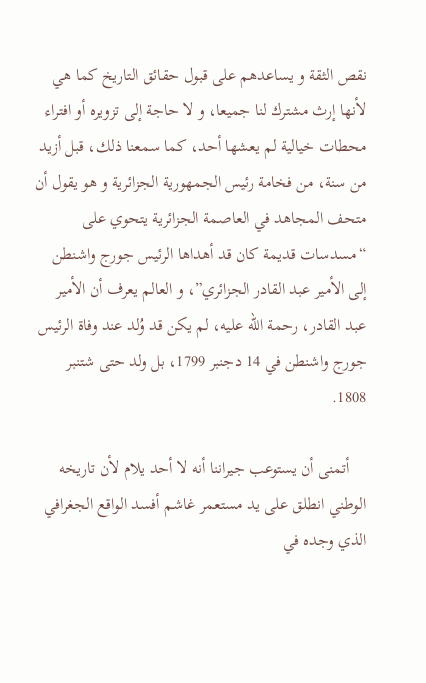نقص الثقة و يساعدهم على قبول حقائق التاريخ كما هي لأنها إرث مشترك لنا جميعا، و لا حاجة إلى تزويره أو افتراء محطات خيالية لم يعشها أحد، كما سمعنا ذلك، قبل أزيد من سنة، من فخامة رئيس الجمهورية الجزائرية و هو يقول أن متحف المجاهد في العاصمة الجزائرية يتحوي على “مسدسات قديمة كان قد أهداها الرئيس جورج واشنطن إلى الأمير عبد القادر الجزائري”، و العالم يعرف أن الأمير عبد القادر، رحمة الله عليه، لم يكن قد وُلد عند وفاة الرئيس جورج واشنطن في 14 دجنبر 1799، بل ولد حتى شتنبر 1808.

    أتمنى أن يستوعب جيراننا أنه لا أحد يلام لأن تاريخه الوطني انطلق على يد مستعمر غاشم أفسد الواقع الجغرافي الذي وجده في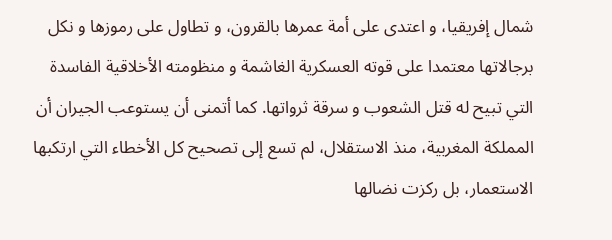شمال إفريقيا، و اعتدى على أمة عمرها بالقرون، و تطاول على رموزها و نكل برجالاتها معتمدا على قوته العسكرية الغاشمة و منظومته الأخلاقية الفاسدة التي تبيح له قتل الشعوب و سرقة ثرواتها. كما أتمنى أن يستوعب الجيران أن المملكة المغربية، منذ الاستقلال، لم تسع إلى تصحيح كل الأخطاء التي ارتكبها الاستعمار، بل ركزت نضالها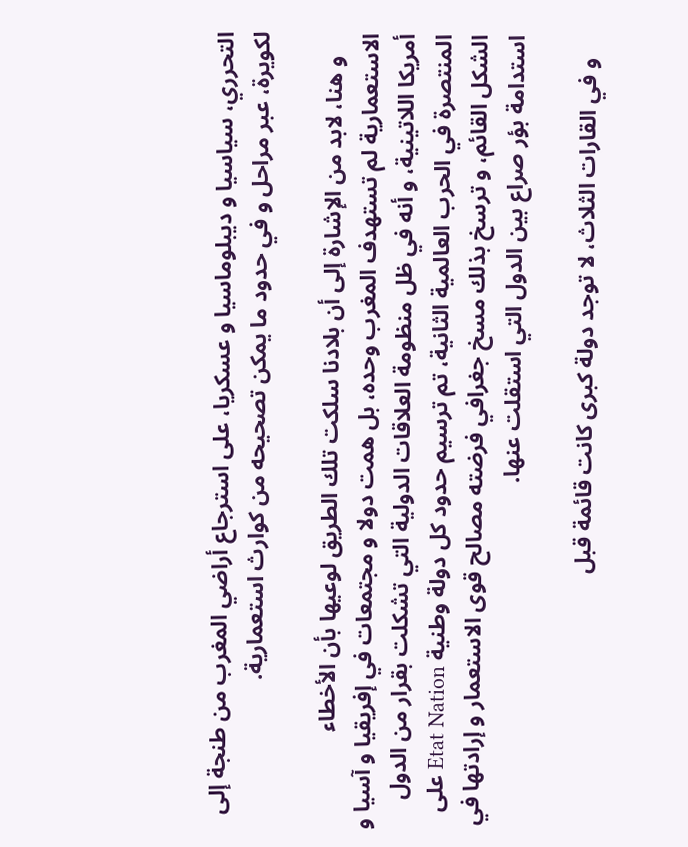التحرري، سياسيا و ديبلوماسيا و عسكريا، على استرجاع أراضي المغرب من طنجة إلى لكويرة، عبر مراحل و في حدود ما يمكن تصحيحه من كوارث استعمارية.

    و هنا، لابد من الإشارة إلى أن بلادنا سلكت تلك الطريق لوعيها بأن الأخطاء الاستعمارية لم تستهدف المغرب وحده، بل همت دولا و مجتمعات في إفريقيا و آسيا و أمريكا اللاتينية، و أنه في ظل منظومة العلاقات الدولية التي تشكلت بقرار من الدول المنتصرة في الحرب العالمية الثانية، تم ترسيم حدود كل دولة وطنية Etat Nation على الشكل القائم، و ترسخ بذلك مسخ جغرافي فرضته مصالح قوى الاستعمار و إرادتها في استدامة بؤر صراع بين الدول التي استقلت عنها.

    و في القارات الثلاث، لا توجد دولة كبرى كانت قائمة قبل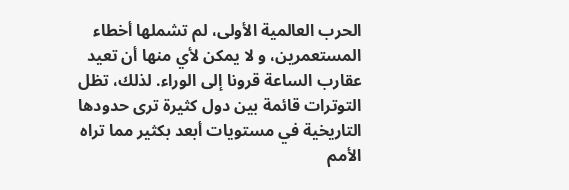الحرب العالمية الأولى، لم تشملها أخطاء المستعمرين، و لا يمكن لأي منها أن تعيد عقارب الساعة قرونا إلى الوراء. لذلك، تظل التوترات قائمة بين دول كثيرة ترى حدودها التاريخية في مستويات أبعد بكثير مما تراه الأمم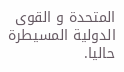المتحدة و القوى الدولية المسيطرة حاليا.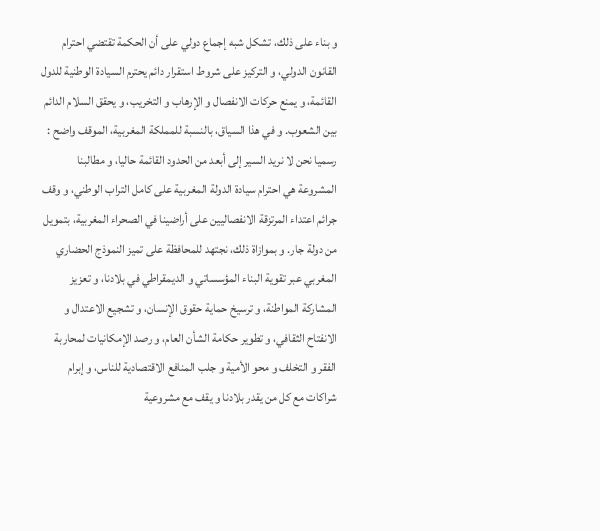و بناء على ذلك، تشكل شبه إجماع دولي على أن الحكمة تقتضي احترام القانون الدولي، و التركيز على شروط استقرار دائم يحترم السيادة الوطنية للدول القائمة، و يمنع حركات الانفصال و الإرهاب و التخريب، و يحقق السلام الدائم بين الشعوب. و في هذا السياق، بالنسبة للمملكة المغربية، الموقف واضح : رسميا نحن لا نريد السير إلى أبعد من الحدود القائمة حاليا، و مطالبنا المشروعة هي احترام سيادة الدولة المغربية على كامل التراب الوطني، و وقف جرائم اعتداء المرتزقة الانفصاليين على أراضينا في الصحراء المغربية، بتمويل من دولة جار. و بموازاة ذلك، نجتهد للمحافظة على تميز النموذج الحضاري المغربي عبر تقوية البناء المؤسساتي و الديمقراطي في بلادنا، و تعزيز المشاركة المواطنة، و ترسيخ حماية حقوق الإنسان، و تشجيع الاعتدال و الانفتاح الثقافي، و تطوير حكامة الشأن العام، و رصد الإمكانيات لمحاربة الفقر و التخلف و محو الأمية و جلب المنافع الاقتصادية للناس، و إبرام شراكات مع كل من يقدر بلادنا و يقف مع مشروعية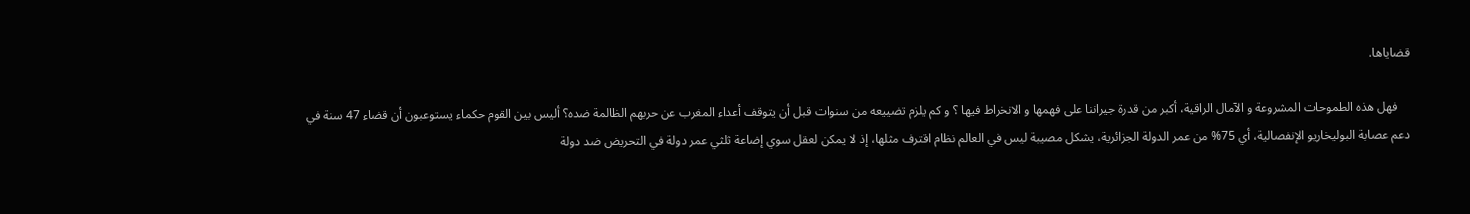قضاياها.

    فهل هذه الطموحات المشروعة و الآمال الراقية، أكبر من قدرة جيراننا على فهمها و الانخراط فيها ؟ و كم يلزم تضييعه من سنوات قبل أن يتوقف أعداء المغرب عن حربهم الظالمة ضده؟ أليس بين القوم حكماء يستوعبون أن قضاء 47 سنة في دعم عصابة البوليخاريو الإنفصالية، أي 75% من عمر الدولة الجزائرية، يشكل مصيبة ليس في العالم نظام اقترف مثلها، إذ لا يمكن لعقل سوي إضاعة ثلثي عمر دولة في التحريض ضد دولة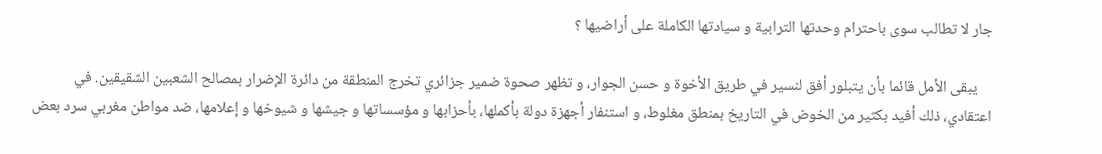جار لا تطالب سوى باحترام وحدتها الترابية و سيادتها الكاملة على أراضيها ؟

    يبقى الأمل قائما بأن يتبلور أفق لنسير في طريق الأخوة و حسن الجوار، و تظهر صحوة ضمير جزائري تخرج المنطقة من دائرة الإضرار بمصالح الشعبين الشقيقين. في اعتقادي، ذلك أفيد بكثير من الخوض في التاريخ بمنطق مغلوط، و استنفار أجهزة دولة بأكملها، بأحزابها و مؤسساتها و جيشها و شيوخها و إعلامها، ضد مواطن مغربي سرد بعض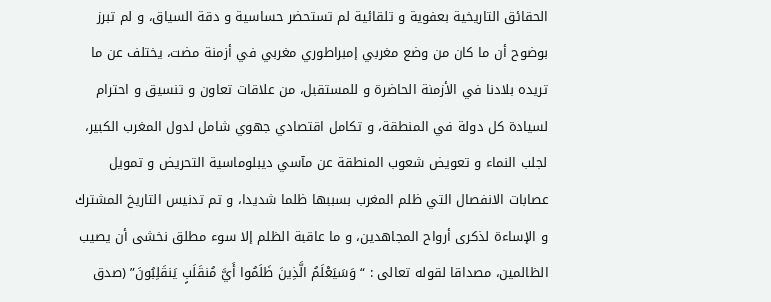الحقائق التاريخية بعفوية و تلقائية لم تستحضر حساسية و دقة السياق، و لم تبرز بوضوح أن ما كان من وضع مغربي إمبراطوري مغربي في أزمنة مضت، يختلف عن ما تريده بلادنا في الأزمنة الحاضرة و للمستقبل، من علاقات تعاون و تنسيق و احترام لسيادة كل دولة في المنطقة، و تكامل اقتصادي جهوي شامل لدول المغرب الكبير، لجلب النماء و تعويض شعوب المنطقة عن مآسي ديبلوماسية التحريض و تمويل عصابات الانفصال التي ظلم المغرب بسببها ظلما شديدا، و تم تدنيس التاريخ المشترك و الإساءة لذكرى أرواح المجاهدين، و ما عاقبة الظلم إلا سوء مطلق نخشى أن يصيب الظالمين، مصداقا لقوله تعالى : “وَسَيَعْلَمُ الَّذِينَ ظَلَمُوا أَيَّ مُنقَلَبٍ يَنقَلِبُونَ” (صدق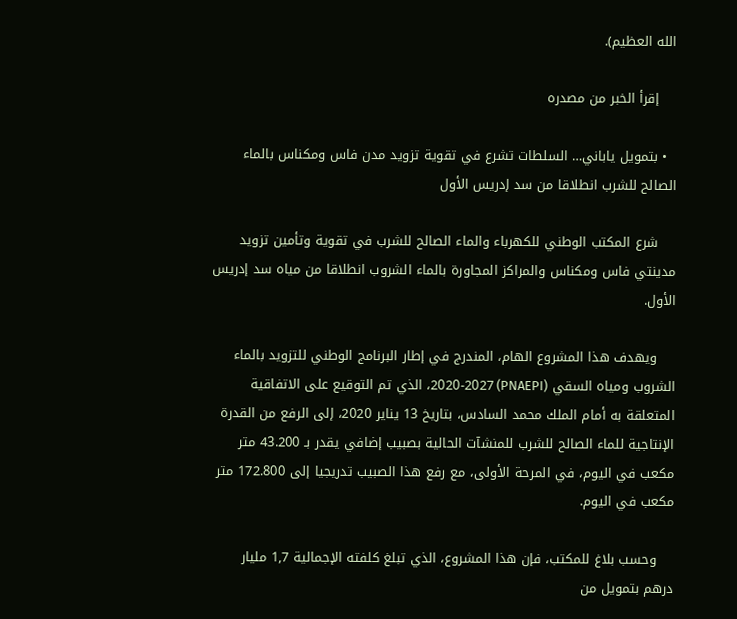الله العظيم).

    إقرأ الخبر من مصدره

  • بتمويل ياباني… السلطات تشرع في تقوية تزويد مدن فاس ومكناس بالماء الصالح للشرب انطلاقا من سد إدريس الأول

    شرع المكتب الوطني للكهرباء والماء الصالح للشرب في تقوية وتأمين تزويد مدينتي فاس ومكناس والمراكز المجاورة بالماء الشروب انطلاقا من مياه سد إدريس الأول.

    ويهدف هذا المشروع الهام، المندرج في إطار البرنامج الوطني للتزويد بالماء الشروب ومياه السقي (PNAEPI) 2020-2027، الذي تم التوقيع على الاتفاقية المتعلقة به أمام الملك محمد السادس، بتاريخ 13 يناير 2020، إلى الرفع من القدرة الإنتاجية للماء الصالح للشرب للمنشآت الحالية بصبيب إضافي يقدر بـ 43.200 متر مكعب في اليوم، في المرحة الأولى، مع رفع هذا الصبيب تدريجيا إلى 172.800 متر مكعب في اليوم.

    وحسب بلاغ للمكتب، فإن هذا المشروع، الذي تبلغ كلفته الإجمالية 1,7 مليار درهم بتمويل من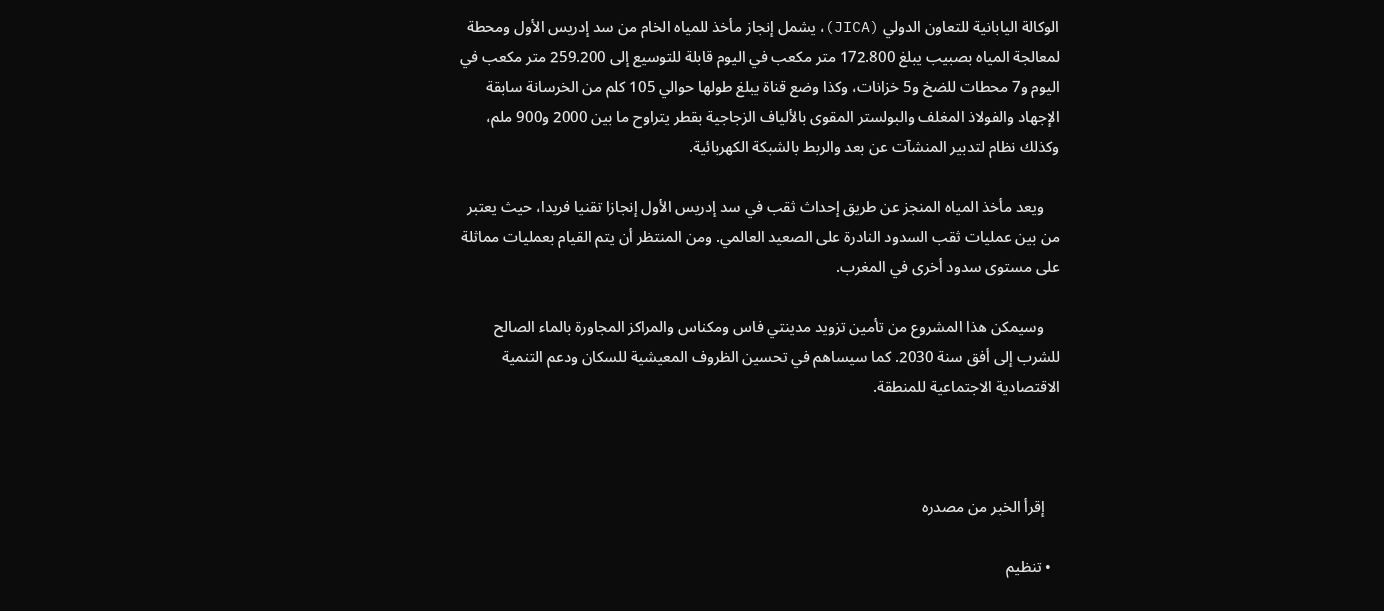الوكالة اليابانية للتعاون الدولي (JICA)، يشمل إنجاز مأخذ للمياه الخام من سد إدريس الأول ومحطة لمعالجة المياه بصبيب يبلغ 172.800 متر مكعب في اليوم قابلة للتوسيع إلى 259.200 متر مكعب في اليوم و7 محطات للضخ و5 خزانات، وكذا وضع قناة يبلغ طولها حوالي 105 كلم من الخرسانة سابقة الإجهاد والفولاذ المغلف والبولستر المقوى بالألياف الزجاجية بقطر يتراوح ما بين 2000 و900 ملم، وكذلك نظام لتدبير المنشآت عن بعد والربط بالشبكة الكهربائية.

    ويعد مأخذ المياه المنجز عن طريق إحداث ثقب في سد إدريس الأول إنجازا تقنيا فريدا، حيث يعتبر من بين عمليات ثقب السدود النادرة على الصعيد العالمي. ومن المنتظر أن يتم القيام بعمليات مماثلة على مستوى سدود أخرى في المغرب.

    وسيمكن هذا المشروع من تأمين تزويد مدينتي فاس ومكناس والمراكز المجاورة بالماء الصالح للشرب إلى أفق سنة 2030. كما سيساهم في تحسين الظروف المعيشية للسكان ودعم التنمية الاقتصادية الاجتماعية للمنطقة.



    إقرأ الخبر من مصدره

  • تنظيم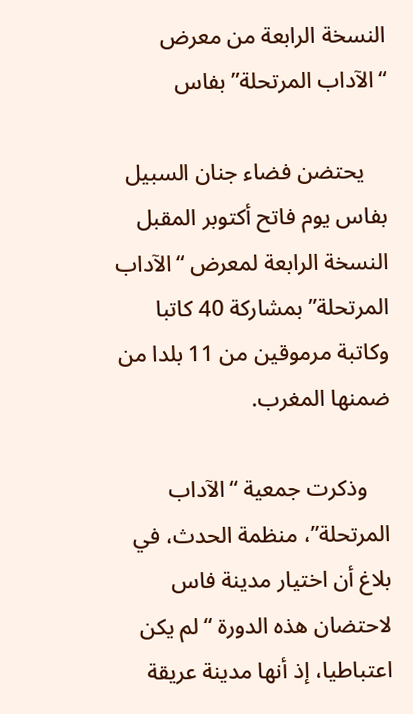النسخة الرابعة من معرض “الآداب المرتحلة” بفاس

    يحتضن فضاء جنان السبيل بفاس يوم فاتح أكتوبر المقبل النسخة الرابعة لمعرض “الآداب المرتحلة” بمشاركة 40 كاتبا وكاتبة مرموقين من 11 بلدا من ضمنها المغرب.

    وذكرت جمعية “الآداب المرتحلة”، منظمة الحدث، في بلاغ أن اختيار مدينة فاس لاحتضان هذه الدورة “لم يكن اعتباطيا، إذ أنها مدينة عريقة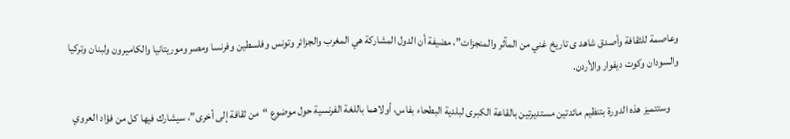وعاصمة للثقافة وأصدق شاهد ى تاريخ غني من المآثر والمنجزات”، مضيفة أن الدول المشاركة هي المغرب والجزائر وتونس وفلسطين وفرنسا ومصر وموريتانيا والكاميرون ولبنان وتركيا والسودان وكوت ديفوار والأردن.

    وستتميز هذه الدورة بتنظيم مائدتين مستديرتين بالقاعة الكبرى لبلدية البطحاء بفاس، أولاهما باللغة الفرنسية حول موضوع “من ثقافة إلى أخرى”، سيشارك فيها كل من فؤاد العروي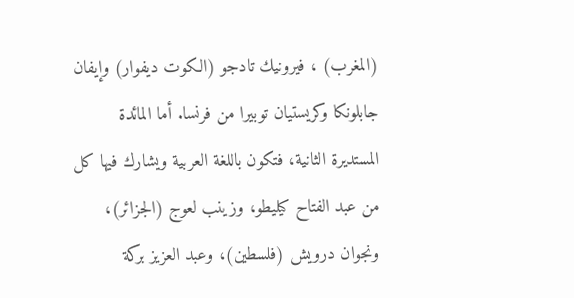(المغرب) ، فيرونيك تادجو (الكوت ديفوار) وإيفان جابلونكا وكريستيان توبيرا من فرنسا. أما المائدة المستديرة الثانية، فتكون باللغة العربية ويشارك فيها كل من عبد الفتاح كيليطو، وزينب لعوج (الجزائر)، ونجوان درويش (فلسطين)، وعبد العزيز بركة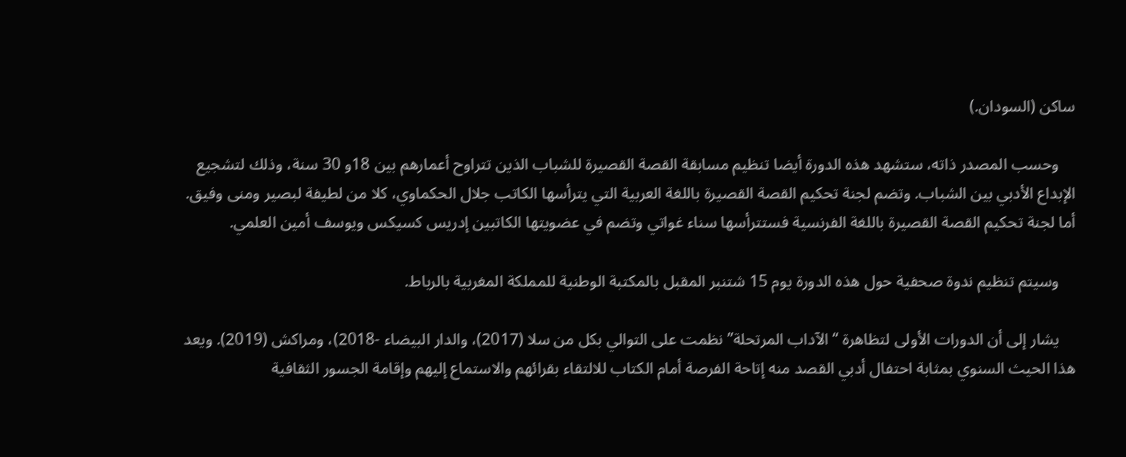ساكن (السودان.)

    وحسب المصدر ذاته، ستشهد هذه الدورة أيضا تنظيم مسابقة القصة القصيرة للشباب الذين تتراوح أعمارهم بين 18و 30 سنة، وذلك لتشجيع الإبداع الأدبي بين الشباب. وتضم لجنة تحكيم القصة القصيرة باللغة العربية التي يترأسها الكاتب جلال الحكماوي، كلا من لطيفة لبصير ومنى وفيق. أما لجنة تحكيم القصة القصيرة باللغة الفرنسية فستترأسها سناء غواتي وتضم في عضويتها الكاتبين إدريس كسيكس ويوسف أمين العلمي.

    وسيتم تنظيم ندوة صحفية حول هذه الدورة يوم 15 شتنبر المقبل بالمكتبة الوطنية للمملكة المغربية بالرباط.

    يشار إلى أن الدورات الأولى لتظاهرة “الآداب المرتحلة” نظمت على التوالي بكل من سلا (2017)، والدار البيضاء -2018)، ومراكش (2019). ويعد هذا الحيث السنوي بمثابة احتفال أدبي القصد منه إتاحة الفرصة أمام الكتاب للالتقاء بقرائهم والاستماع إليهم وإقامة الجسور الثقافية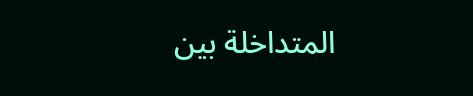المتداخلة بين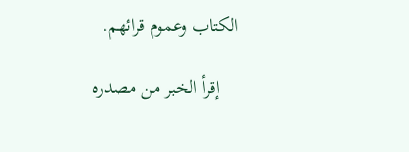الكتاب وعموم قرائهم.

    إقرأ الخبر من مصدره